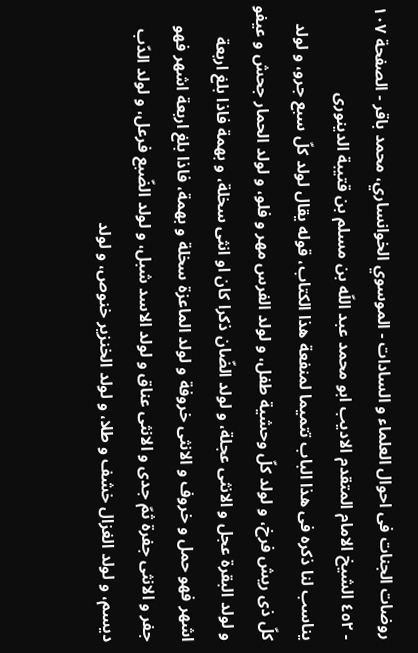روضات الجنات فی احوال العلماء و السادات - الموسوي الخوانساري، محمد باقر - الصفحة ١٠٧ - ٤٥٢ الشيخ الامام المتقدم الاديب ابو محمد عبد اللّه بن مسلم بن قتيبة الدينورى
يناسب لنا ذكره فى هذا الباب تتميما لمنفعة هذا الكتاب، قوله يقال لولد كلّ سبع جرو، و لولد كلّ ذى ريش فرخ، و لولد كلّ وحشية طفل، و لولد الفرس مهر و فلو، و لولد الحمار جحش و عيفو و لولد البقرة عجل و الانثى عجلة، و لولد الضّان ذكرا كان او انثى سخلة، و بهمة فاذا بلغ اربعة اشهر فهو حمل و خروف و الانثى خروفة و لولد الماعزة سخلة و بهمة، فاذا بلغ اربعة اشهر فهو جفر و الانثى جفرة ثمّ جدى و الانثى عناق و لولد الاسد شبل، و لولد الضّبع فرعل، و لولد الدّب ديسم، و لولد الغزال خشف و طلا، و لولد الخنزير خنوص، و لولد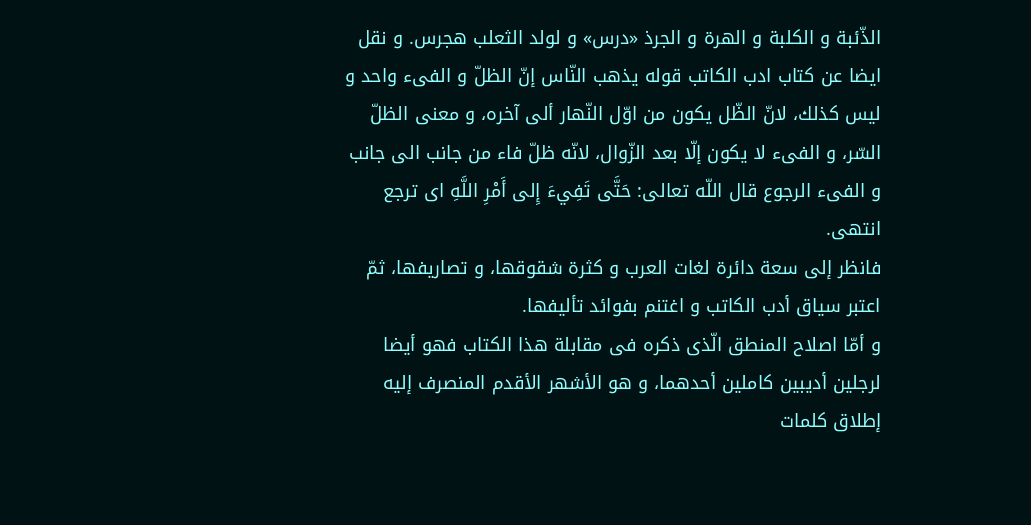الذّئبة و الكلبة و الهرة و الجرذ «درس» و لولد الثعلب هجرس. و نقل ايضا عن كتاب ادب الكاتب قوله يذهب النّاس إنّ الظلّ و الفىء واحد و ليس كذلك، لانّ الظّل يكون من اوّل النّهار ألى آخره، و معنى الظلّ السّر، و الفىء لا يكون إلّا بعد الزّوال، لانّه ظلّ فاء من جانب الى جانب و الفىء الرجوع قال اللّه تعالى: حَتَّى تَفِيءَ إِلى أَمْرِ اللَّهِ اى ترجع انتهى.
فانظر إلى سعة دائرة لغات العرب و كثرة شقوقها، و تصاريفها، ثمّ اعتبر سياق أدب الكاتب و اغتنم بفوائد تأليفها.
و أمّا اصلاح المنطق الّذى ذكره فى مقابلة هذا الكتاب فهو أيضا لرجلين أديبين كاملين أحدهما، و هو الأشهر الأقدم المنصرف إليه إطلاق كلمات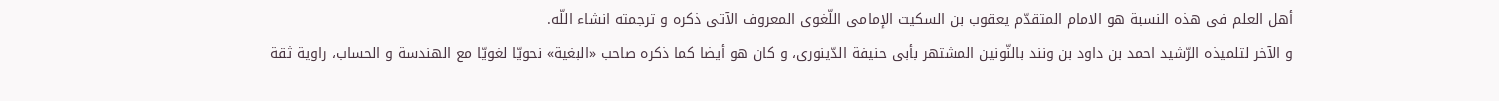أهل العلم فى هذه النسبة هو الامام المتقدّم يعقوب بن السكيت الإمامى اللّغوى المعروف الآتى ذكره و ترجمته انشاء اللّه.
و الآخر لتلميذه الرّشيد احمد بن داود بن ونند بالنّونين المشتهر بأبى حنيفة الدّينورى، و كان هو أيضا كما ذكره صاحب «البغية» نحويّا لغويّا مع الهندسة و الحساب، راوية ثقة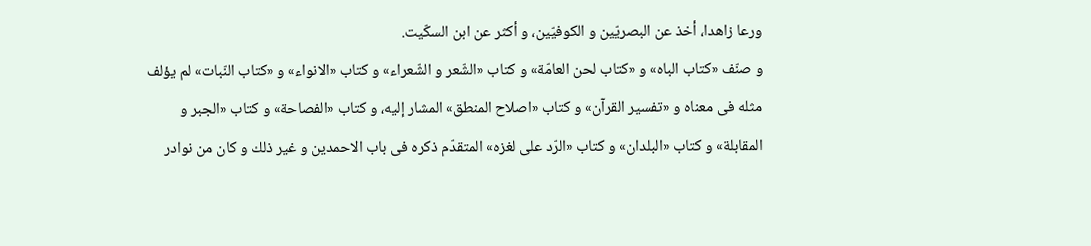ورعا زاهدا، أخذ عن البصريّين و الكوفيّين، و أكثر عن ابن السكّيت.
و صنّف «كتاب الباه» و «كتاب لحن العامّة» و كتاب «الشّعر و الشّعراء» و كتاب «الانواء» و «كتاب النّبات» لم يؤلف مثله فى معناه و «تفسير القرآن» و كتاب «اصلاح المنطق» المشار إليه، و كتاب «الفصاحة» و كتاب «الجبر و المقابلة» و كتاب «البلدان» و كتاب «الرّد على لغزه» المتقدّم ذكره فى باب الاحمدين و غير ذلك و كان من نوادر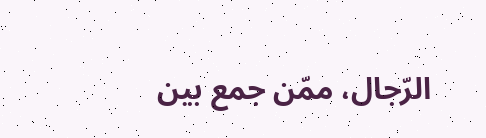الرّجال، ممّن جمع بين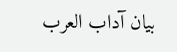بيان آداب العرب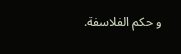و حكم الفلاسفة.